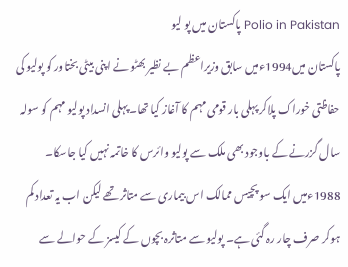Polio in Pakistan پاکستان میں پو لیو
پاکستان میں1994ءمیں سابق وزیراعظم بے نظیر بھٹو نے اپنی بیٹی بختاور کو پولیو کی حفاظتی خوراک پلاکر پہلی بار قومی مہم کا آغاز کیا تھا۔پہلی انسداد پولیو مہم کو سولہ سال گزرنے کے باوجود بھی ملک سے پولیو وائرس کا خاتمہ نہیں کیا جاسکا۔ 1988ءمیں ایک سو پچیس ممالک اس بیماری سے متاثر تھے لیکن اب یہ تعداد کم ہوکر صرف چار رہ گئی ہے۔ پولیو سے متاثرہ بچوں کے کیسز کے حوالے سے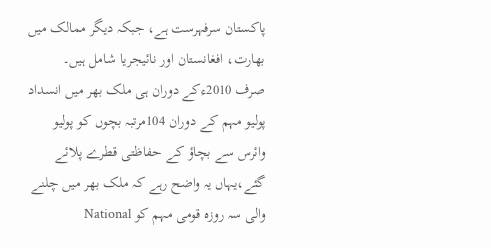پاکستان سرفہرست ہے، جبکہ دیگر ممالک میں بھارت، افغانستان اور نائیجریا شامل ہیں۔
صرف 2010ءکے دوران ہی ملک بھر میں انسداد پولیو مہم کے دوران 104مرتبہ بچوں کو پولیو وائرس سے بچاؤ کے حفاظتی قطرے پلائے گئے،یہاں یہ واضح رہے کہ ملک بھر میں چلنے والی سہ روزہ قومی مہم کو National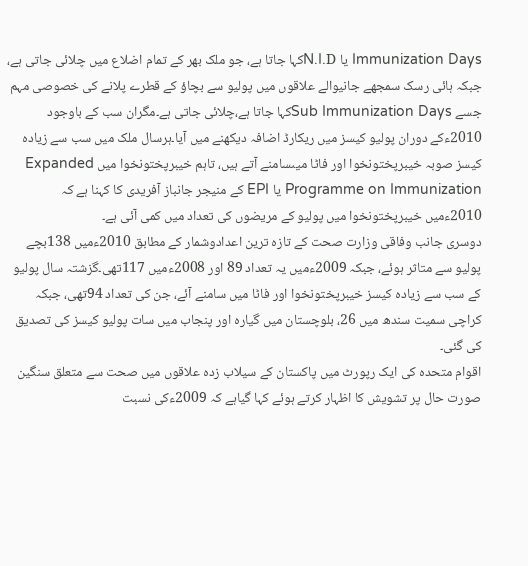Immunization Days یا N.I.Dکہا جاتا ہے، جو ملک بھر کے تمام اضلاع میں چلائی جاتی ہے، جبکہ ہائی رسک سمجھے جانیوالے علاقوں میں پولیو سے بچاؤ کے قطرے پلانے کی خصوصی مہم جسے Sub Immunization Daysکہا جاتا ہے،چلائی جاتی ہے۔مگران سب کے باوجود 2010ءکے دوران پولیو کیسز میں ریکارڈ اضافہ دیکھنے میں آیا۔ہرسال ملک میں سب سے زیادہ کیسز صوبہ خیبرپختونخوا اور فاٹا میںسامنے آتے ہیں، تاہم خیبرپختونخوا میں Expanded Programme on Immunization یا EPI کے منیجر جانباز آفریدی کا کہنا ہے کہ 2010ءمیں خیبرپختونخوا میں پولیو کے مریضوں کی تعداد میں کمی آئی ہے۔
دوسری جانب وفاقی وزارت صحت کے تازہ ترین اعدادوشمار کے مطابق 2010ءمیں 138بچے پولیو سے متاثر ہوئے، جبکہ 2009ءمیں یہ تعداد 89 اور 2008ءمیں 117تھی۔گزشتہ سال پولیو کے سب سے زیادہ کیسز خیبرپختونخوا اور فاٹا میں سامنے آئے، جن کی تعداد 94تھی، جبکہ کراچی سمیت سندھ میں 26، بلوچستان میں گیارہ اور پنجاب میں سات پولیو کیسز کی تصدیق کی گئی۔
اقوام متحدہ کی ایک رپورٹ میں پاکستان کے سیلاب زدہ علاقوں میں صحت سے متعلق سنگین صورت حال پر تشویش کا اظہار کرتے ہوئے کہا گیاہے کہ 2009ءکی نسبت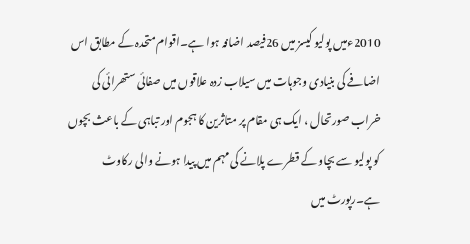2010ءمیں پولیو کیسز میں 26فیصد اضافہ ہوا ہے۔اقوام متحدہ کے مطابق اس اضافے کی بنیادی وجوہات میں سیلاب زدہ علاقوں میں صفائی ستھرائی کی خراب صورتحال ، ایک ہی مقام پر متاثرین کا ہجوم اور تباہی کے باعث بچوں کو پولیو سے بچاو کے قطرے پلانے کی مہم میں پیدا ہونے والی رکاوٹ ہے۔رپورٹ میں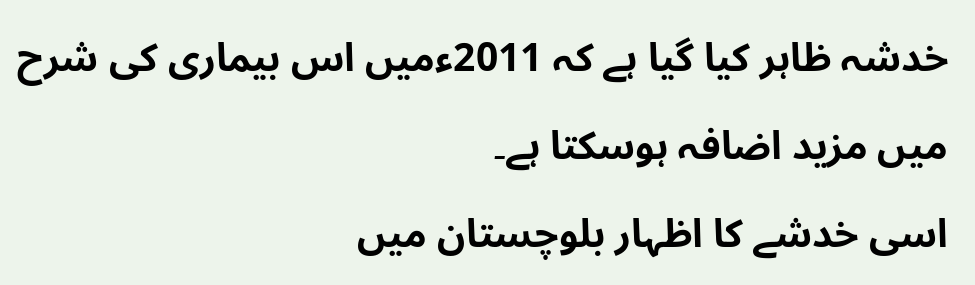خدشہ ظاہر کیا گیا ہے کہ 2011ءمیں اس بیماری کی شرح میں مزید اضافہ ہوسکتا ہے۔
اسی خدشے کا اظہار بلوچستان میں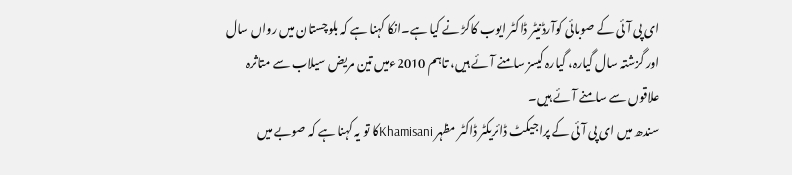ای پی آئی کے صوبائی کوآرڈنیٹر ڈاکٹر ایوب کاکڑ نے کیا ہے۔انکا کہنا ہے کہ بلوچستان میں رواں سال اور گزشتہ سال گیارہ، گیارہ کیسز سامنے آئے ہیں، تاہم 2010ءمیں تین مریض سیلاب سے متاثرہ علاقوں سے سامنے آئے ہیں۔
سندھ میں ای پی آئی کے پراجیکٹ ڈائریکٹر ڈاکٹر مظہر Khamisaniکا تو یہ کہنا ہے کہ صوبے میں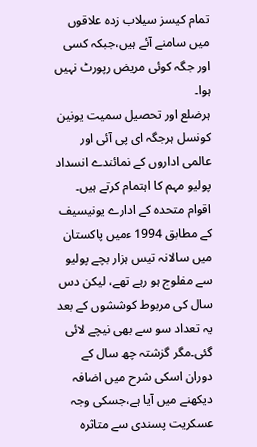تمام کیسز سیلاب زدہ علاقوں میں سامنے آئے ہیں،جبکہ کسی اور جگہ کوئی مریض رپورٹ نہیں ہوا۔
ہرضلع اور تحصیل سمیت یونین کونسل ہرجگہ ای پی آئی اور عالمی اداروں کے نمائندے انسداد پولیو مہم کا اہتمام کرتے ہیں۔
اقوام متحدہ کے ادارے یونیسیف کے مطابق 1994 ءمیں پاکستان میں سالانہ تیس ہزار بچے پولیو سے مفلوج ہو رہے تھے، لیکن دس سال کی مربوط کوششوں کے بعد یہ تعداد سو سے بھی نیچے لائی گئی۔مگر گزشتہ چھ سال کے دوران اسکی شرح میں اضافہ دیکھنے میں آیا ہے،جسکی وجہ عسکریت پسندی سے متاثرہ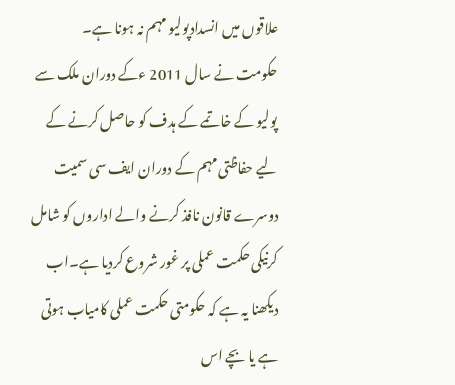علاقوں میں انسدادپولیو مہم نہ ہونا ہے۔
حکومت نے سال 2011 ءکے دوران ملک سے پولیو کے خاتمے کے ہدف کو حاصل کرنے کے لیے حفاظتی مہم کے دوران ایف سی سمیت دوسرے قانون نافذ کرنے والے اداروں کو شامل کرنیکی حکمت عملی پر غور شروع کردیا ہے۔اب دیکھنا یہ ہے کہ حکومتی حکمت عملی کامیاب ہوتی ہے یا بچے اس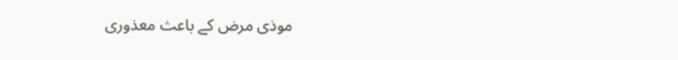موذی مرض کے باعث معذوری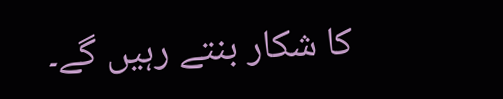کا شکار بنتے رہیں گے۔